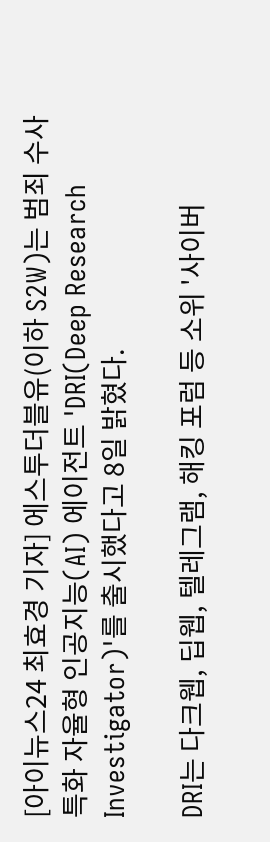[아이뉴스24 최효경 기자] 에스투더블유(이하 S2W)는 범죄 수사 특화 자율형 인공지능(AI) 에이전트 'DRI(Deep Research Investigator)'를 출시했다고 8일 밝혔다.

DRI는 다크웹, 딥웹, 텔레그램, 해킹 포럼 등 소위 '사이버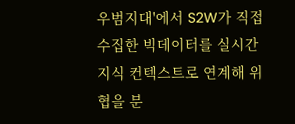우범지대'에서 S2W가 직접 수집한 빅데이터를 실시간 지식 컨텍스트로 연계해 위협을 분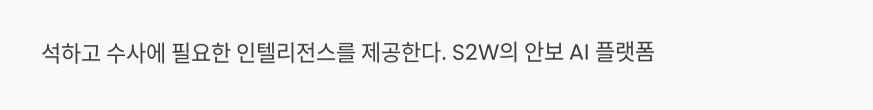석하고 수사에 필요한 인텔리전스를 제공한다. S2W의 안보 AI 플랫폼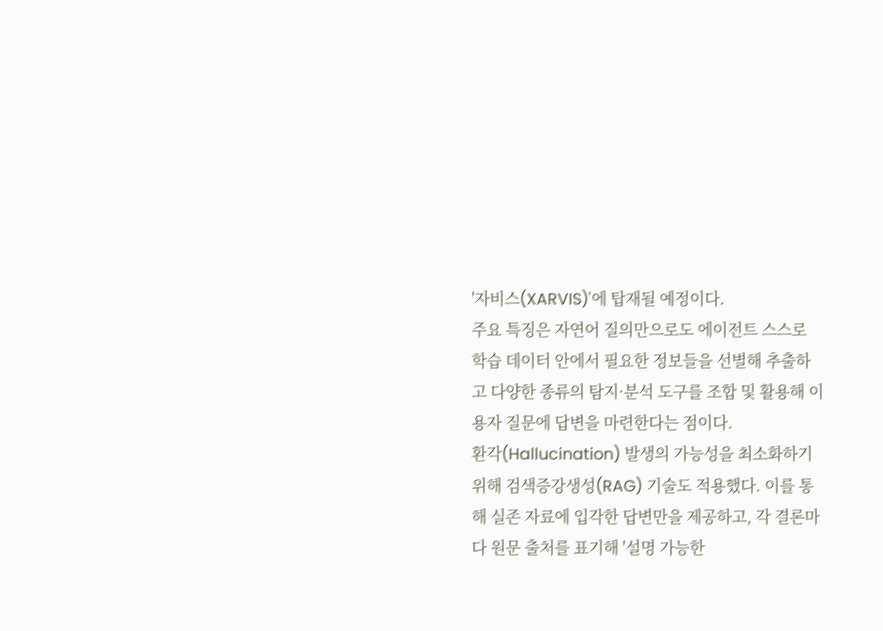'자비스(XARVIS)'에 탑재될 예정이다.
주요 특징은 자연어 질의만으로도 에이전트 스스로 학습 데이터 안에서 필요한 정보들을 선별해 추출하고 다양한 종류의 탐지·분석 도구를 조합 및 활용해 이용자 질문에 답변을 마련한다는 점이다.
환각(Hallucination) 발생의 가능성을 최소화하기 위해 검색증강생성(RAG) 기술도 적용했다. 이를 통해 실존 자료에 입각한 답변만을 제공하고, 각 결론마다 원문 출처를 표기해 '설명 가능한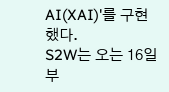AI(XAI)'를 구현했다.
S2W는 오는 16일부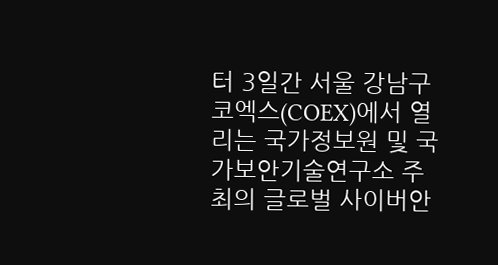터 3일간 서울 강남구 코엑스(COEX)에서 열리는 국가정보원 및 국가보안기술연구소 주최의 글로벌 사이버안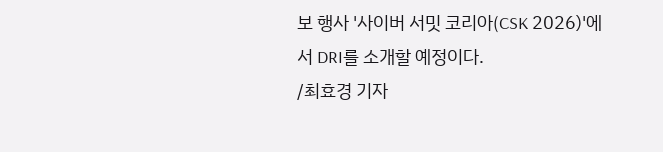보 행사 '사이버 서밋 코리아(CSK 2026)'에서 DRI를 소개할 예정이다.
/최효경 기자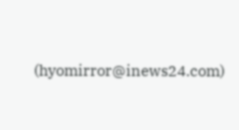(hyomirror@inews24.com)